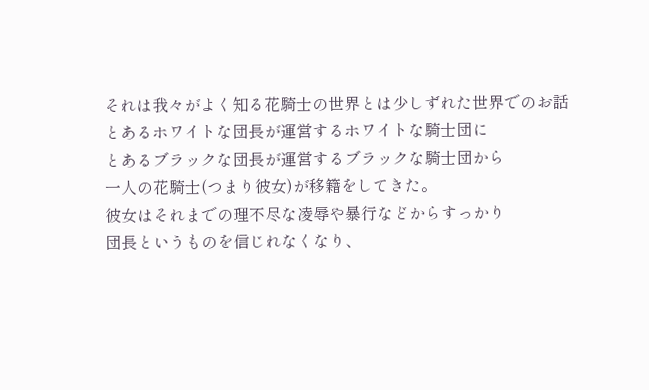それは我々がよく知る花騎士の世界とは少しずれた世界でのお話
とあるホワイトな団長が運営するホワイトな騎士団に
とあるブラックな団長が運営するブラックな騎士団から
一人の花騎士(つまり彼女)が移籍をしてきた。
彼女はそれまでの理不尽な凌辱や暴行などからすっかり
団長というものを信じれなくなり、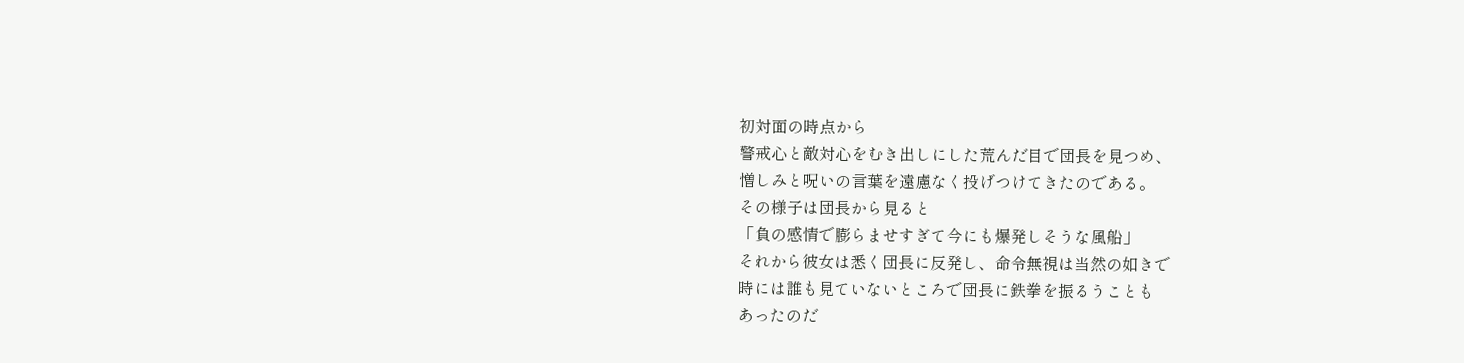初対面の時点から
警戒心と敵対心をむき出しにした荒んだ目で団長を見つめ、
憎しみと呪いの言葉を遠慮なく投げつけてきたのである。
その様子は団長から見ると
「負の感情で膨らませすぎて今にも爆発しそうな風船」
それから彼女は悉く団長に反発し、命令無視は当然の如きで
時には誰も見ていないところで団長に鉄拳を振るうことも
あったのだ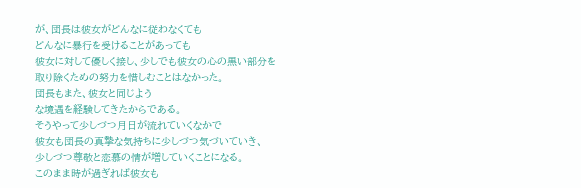が、団長は彼女がどんなに従わなくても
どんなに暴行を受けることがあっても
彼女に対して優しく接し、少しでも彼女の心の黒い部分を
取り除くための努力を惜しむことはなかった。
団長もまた、彼女と同じよう
な境遇を経験してきたからである。
そうやって少しづつ月日が流れていくなかで
彼女も団長の真摯な気持ちに少しづつ気づいていき、
少しづつ尊敬と恋慕の情が増していくことになる。
このまま時が過ぎれば彼女も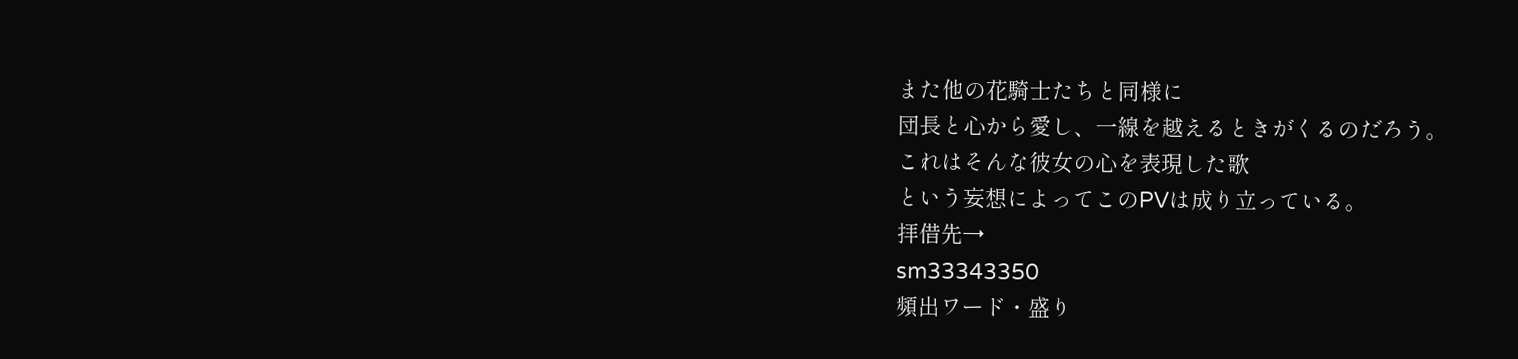また他の花騎士たちと同様に
団長と心から愛し、一線を越えるときがくるのだろう。
これはそんな彼女の心を表現した歌
という妄想によってこのPVは成り立っている。
拝借先→
sm33343350
頻出ワード・盛り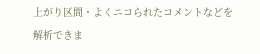上がり区間・よくニコられたコメントなどを解析できま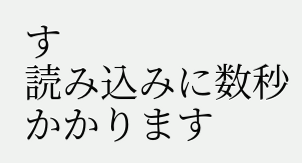す
読み込みに数秒かかります